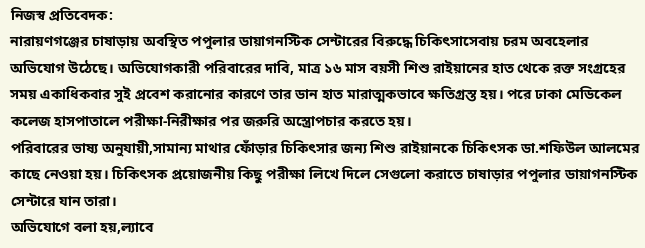নিজস্ব প্রতিবেদক:
নারায়ণগঞ্জের চাষাড়ায় অবস্থিত পপুলার ডায়াগনস্টিক সেন্টারের বিরুদ্ধে চিকিৎসাসেবায় চরম অবহেলার অভিযোগ উঠেছে। অভিযোগকারী পরিবারের দাবি, মাত্র ১৬ মাস বয়সী শিশু রাইয়ানের হাত থেকে রক্ত সংগ্রহের সময় একাধিকবার সুই প্রবেশ করানোর কারণে তার ডান হাত মারাত্মকভাবে ক্ষতিগ্রস্ত হয়। পরে ঢাকা মেডিকেল কলেজ হাসপাতালে পরীক্ষা-নিরীক্ষার পর জরুরি অস্ত্রোপচার করতে হয়।
পরিবারের ভাষ্য অনুযায়ী,সামান্য মাথার ফোঁড়ার চিকিৎসার জন্য শিশু রাইয়ানকে চিকিৎসক ডা.শফিউল আলমের কাছে নেওয়া হয়। চিকিৎসক প্রয়োজনীয় কিছু পরীক্ষা লিখে দিলে সেগুলো করাতে চাষাড়ার পপুলার ডায়াগনস্টিক সেন্টারে যান তারা।
অভিযোগে বলা হয়,ল্যাবে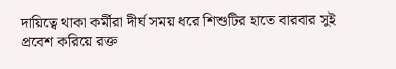দায়িত্বে থাকা কর্মীরা দীর্ঘ সময় ধরে শিশুটির হাতে বারবার সুই প্রবেশ করিয়ে রক্ত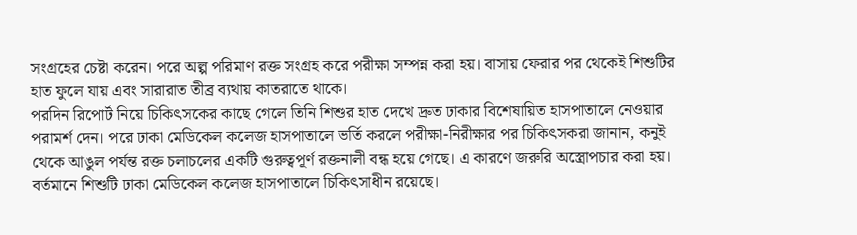সংগ্রহের চেষ্টা করেন। পরে অল্প পরিমাণ রক্ত সংগ্রহ করে পরীক্ষা সম্পন্ন করা হয়। বাসায় ফেরার পর থেকেই শিশুটির হাত ফুলে যায় এবং সারারাত তীব্র ব্যথায় কাতরাতে থাকে।
পরদিন রিপোর্ট নিয়ে চিকিৎসকের কাছে গেলে তিনি শিশুর হাত দেখে দ্রুত ঢাকার বিশেষায়িত হাসপাতালে নেওয়ার পরামর্শ দেন। পরে ঢাকা মেডিকেল কলেজ হাসপাতালে ভর্তি করলে পরীক্ষা-নিরীক্ষার পর চিকিৎসকরা জানান, কনুই থেকে আঙুল পর্যন্ত রক্ত চলাচলের একটি গুরুত্বপূর্ণ রক্তনালী বন্ধ হয়ে গেছে। এ কারণে জরুরি অস্ত্রোপচার করা হয়।
বর্তমানে শিশুটি ঢাকা মেডিকেল কলেজ হাসপাতালে চিকিৎসাধীন রয়েছে।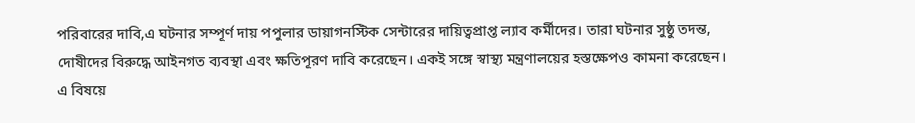পরিবারের দাবি,এ ঘটনার সম্পূর্ণ দায় পপুলার ডায়াগনস্টিক সেন্টারের দায়িত্বপ্রাপ্ত ল্যাব কর্মীদের। তারা ঘটনার সুষ্ঠু তদন্ত, দোষীদের বিরুদ্ধে আইনগত ব্যবস্থা এবং ক্ষতিপূরণ দাবি করেছেন। একই সঙ্গে স্বাস্থ্য মন্ত্রণালয়ের হস্তক্ষেপও কামনা করেছেন।
এ বিষয়ে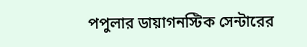পপুলার ডায়াগনস্টিক সেন্টারের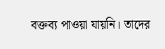বক্তব্য পাওয়া যায়নি। তাদের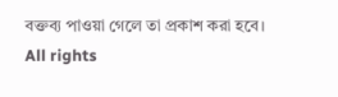বক্তব্য পাওয়া গেলে তা প্রকাশ করা হবে।
All rights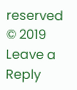reserved © 2019
Leave a Reply